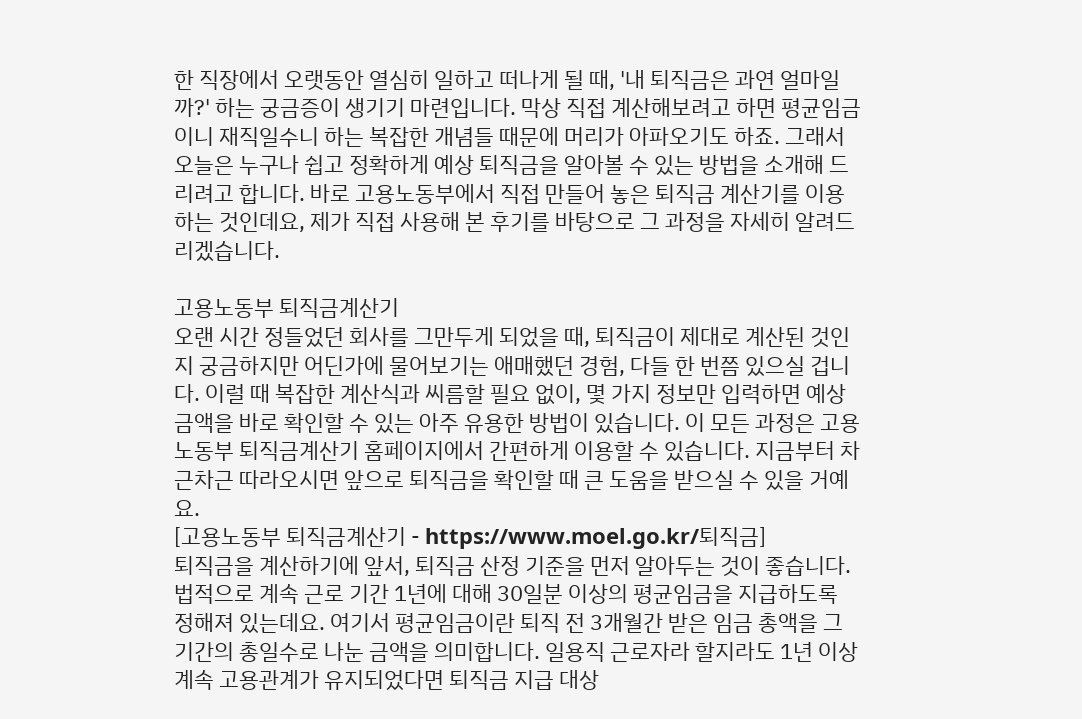한 직장에서 오랫동안 열심히 일하고 떠나게 될 때, '내 퇴직금은 과연 얼마일까?' 하는 궁금증이 생기기 마련입니다. 막상 직접 계산해보려고 하면 평균임금이니 재직일수니 하는 복잡한 개념들 때문에 머리가 아파오기도 하죠. 그래서 오늘은 누구나 쉽고 정확하게 예상 퇴직금을 알아볼 수 있는 방법을 소개해 드리려고 합니다. 바로 고용노동부에서 직접 만들어 놓은 퇴직금 계산기를 이용하는 것인데요, 제가 직접 사용해 본 후기를 바탕으로 그 과정을 자세히 알려드리겠습니다.

고용노동부 퇴직금계산기
오랜 시간 정들었던 회사를 그만두게 되었을 때, 퇴직금이 제대로 계산된 것인지 궁금하지만 어딘가에 물어보기는 애매했던 경험, 다들 한 번쯤 있으실 겁니다. 이럴 때 복잡한 계산식과 씨름할 필요 없이, 몇 가지 정보만 입력하면 예상 금액을 바로 확인할 수 있는 아주 유용한 방법이 있습니다. 이 모든 과정은 고용노동부 퇴직금계산기 홈페이지에서 간편하게 이용할 수 있습니다. 지금부터 차근차근 따라오시면 앞으로 퇴직금을 확인할 때 큰 도움을 받으실 수 있을 거예요.
[고용노동부 퇴직금계산기 - https://www.moel.go.kr/퇴직금]
퇴직금을 계산하기에 앞서, 퇴직금 산정 기준을 먼저 알아두는 것이 좋습니다. 법적으로 계속 근로 기간 1년에 대해 30일분 이상의 평균임금을 지급하도록 정해져 있는데요. 여기서 평균임금이란 퇴직 전 3개월간 받은 임금 총액을 그 기간의 총일수로 나눈 금액을 의미합니다. 일용직 근로자라 할지라도 1년 이상 계속 고용관계가 유지되었다면 퇴직금 지급 대상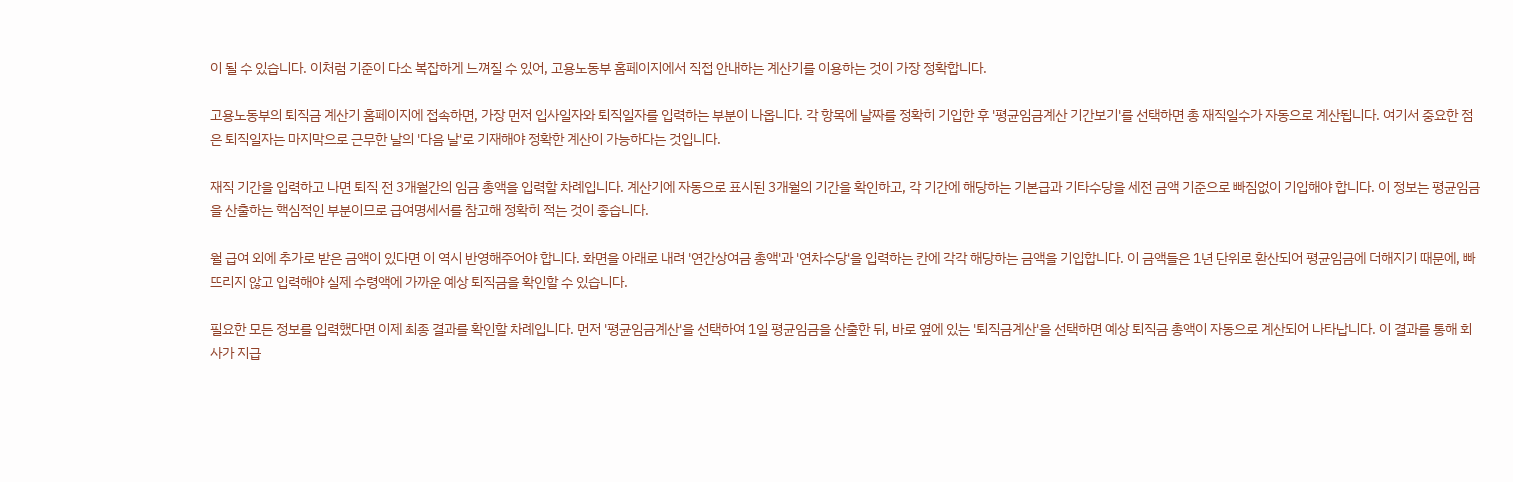이 될 수 있습니다. 이처럼 기준이 다소 복잡하게 느껴질 수 있어, 고용노동부 홈페이지에서 직접 안내하는 계산기를 이용하는 것이 가장 정확합니다.

고용노동부의 퇴직금 계산기 홈페이지에 접속하면, 가장 먼저 입사일자와 퇴직일자를 입력하는 부분이 나옵니다. 각 항목에 날짜를 정확히 기입한 후 '평균임금계산 기간보기'를 선택하면 총 재직일수가 자동으로 계산됩니다. 여기서 중요한 점은 퇴직일자는 마지막으로 근무한 날의 '다음 날'로 기재해야 정확한 계산이 가능하다는 것입니다.

재직 기간을 입력하고 나면 퇴직 전 3개월간의 임금 총액을 입력할 차례입니다. 계산기에 자동으로 표시된 3개월의 기간을 확인하고, 각 기간에 해당하는 기본급과 기타수당을 세전 금액 기준으로 빠짐없이 기입해야 합니다. 이 정보는 평균임금을 산출하는 핵심적인 부분이므로 급여명세서를 참고해 정확히 적는 것이 좋습니다.

월 급여 외에 추가로 받은 금액이 있다면 이 역시 반영해주어야 합니다. 화면을 아래로 내려 '연간상여금 총액'과 '연차수당'을 입력하는 칸에 각각 해당하는 금액을 기입합니다. 이 금액들은 1년 단위로 환산되어 평균임금에 더해지기 때문에, 빠뜨리지 않고 입력해야 실제 수령액에 가까운 예상 퇴직금을 확인할 수 있습니다.

필요한 모든 정보를 입력했다면 이제 최종 결과를 확인할 차례입니다. 먼저 '평균임금계산'을 선택하여 1일 평균임금을 산출한 뒤, 바로 옆에 있는 '퇴직금계산'을 선택하면 예상 퇴직금 총액이 자동으로 계산되어 나타납니다. 이 결과를 통해 회사가 지급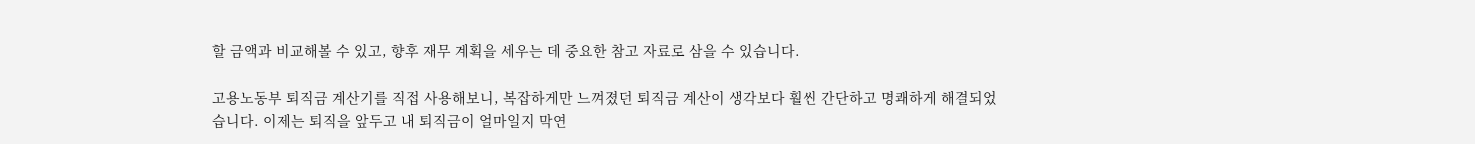할 금액과 비교해볼 수 있고, 향후 재무 계획을 세우는 데 중요한 참고 자료로 삼을 수 있습니다.

고용노동부 퇴직금 계산기를 직접 사용해보니, 복잡하게만 느껴졌던 퇴직금 계산이 생각보다 훨씬 간단하고 명쾌하게 해결되었습니다. 이제는 퇴직을 앞두고 내 퇴직금이 얼마일지 막연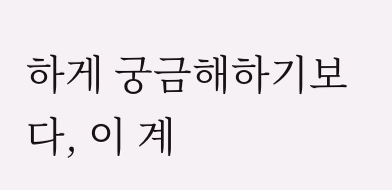하게 궁금해하기보다, 이 계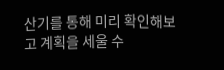산기를 통해 미리 확인해보고 계획을 세울 수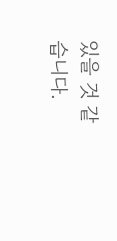있을 것 같습니다.